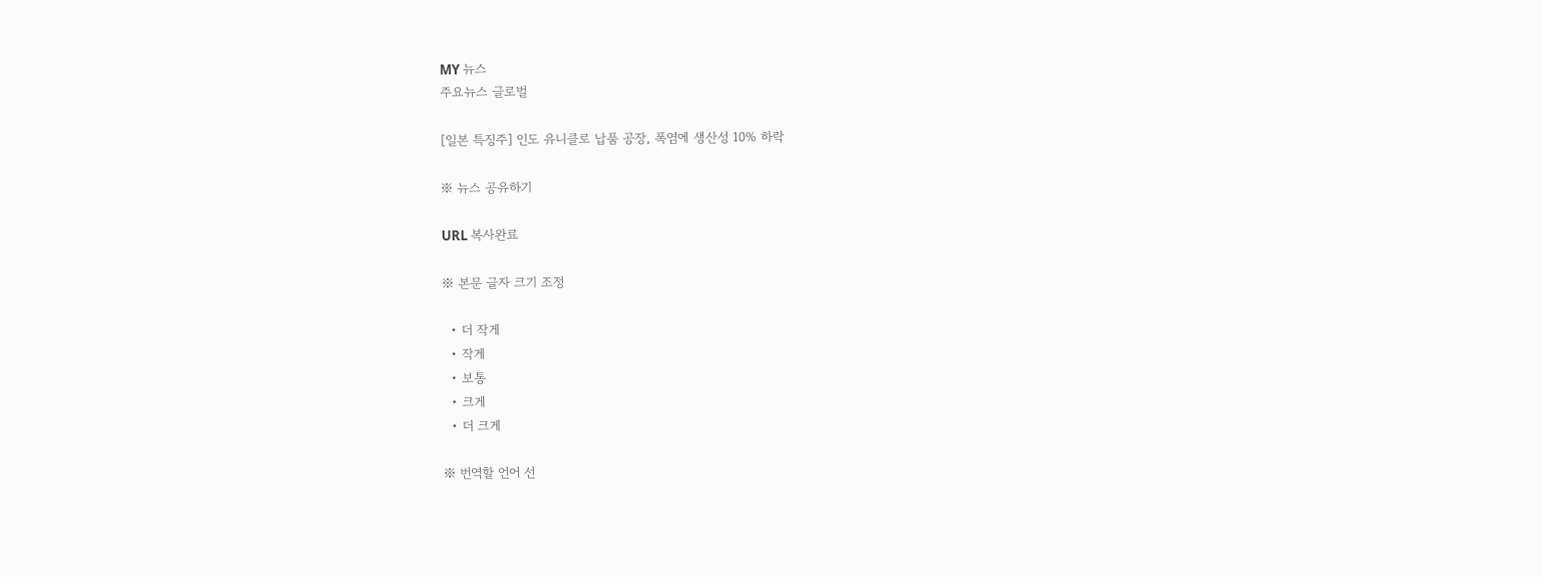MY 뉴스
주요뉴스 글로벌

[일본 특징주] 인도 유니클로 납품 공장, 폭염에 생산성 10% 하락

※ 뉴스 공유하기

URL 복사완료

※ 본문 글자 크기 조정

  • 더 작게
  • 작게
  • 보통
  • 크게
  • 더 크게

※ 번역할 언어 선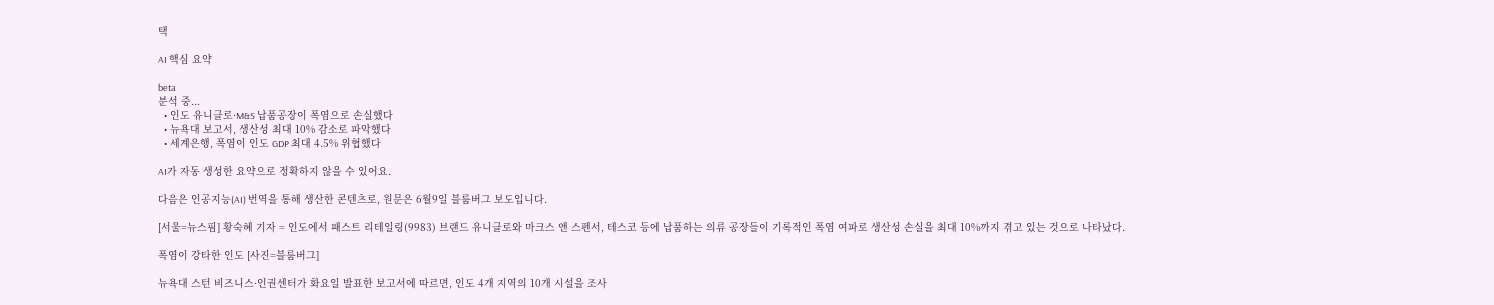택

AI 핵심 요약

beta
분석 중...
  • 인도 유니클로·M&S 납품공장이 폭염으로 손실했다
  • 뉴욕대 보고서, 생산성 최대 10% 감소로 파악했다
  • 세계은행, 폭염이 인도 GDP 최대 4.5% 위협했다

AI가 자동 생성한 요약으로 정확하지 않을 수 있어요.

다음은 인공지능(AI) 번역을 통해 생산한 콘텐츠로, 원문은 6월9일 블룸버그 보도입니다.

[서울=뉴스핌] 황숙혜 기자 = 인도에서 패스트 리테일링(9983) 브랜드 유니클로와 마크스 앤 스펜서, 테스코 등에 납품하는 의류 공장들이 기록적인 폭염 여파로 생산성 손실을 최대 10%까지 겪고 있는 것으로 나타났다.

폭염이 강타한 인도 [사진=블룸버그]

뉴욕대 스턴 비즈니스·인권센터가 화요일 발표한 보고서에 따르면, 인도 4개 지역의 10개 시설을 조사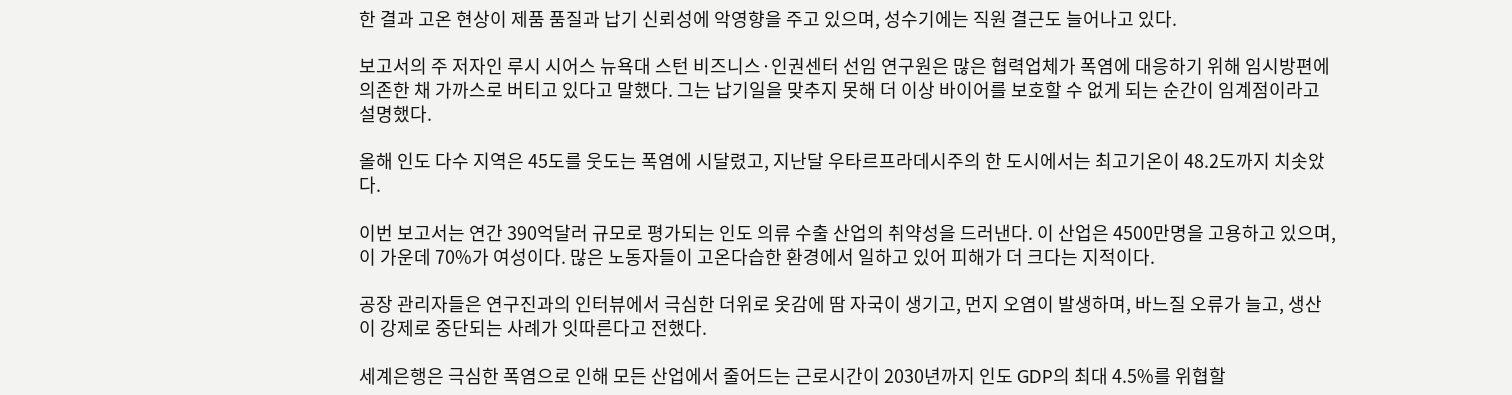한 결과 고온 현상이 제품 품질과 납기 신뢰성에 악영향을 주고 있으며, 성수기에는 직원 결근도 늘어나고 있다.

보고서의 주 저자인 루시 시어스 뉴욕대 스턴 비즈니스·인권센터 선임 연구원은 많은 협력업체가 폭염에 대응하기 위해 임시방편에 의존한 채 가까스로 버티고 있다고 말했다. 그는 납기일을 맞추지 못해 더 이상 바이어를 보호할 수 없게 되는 순간이 임계점이라고 설명했다.

올해 인도 다수 지역은 45도를 웃도는 폭염에 시달렸고, 지난달 우타르프라데시주의 한 도시에서는 최고기온이 48.2도까지 치솟았다.

이번 보고서는 연간 390억달러 규모로 평가되는 인도 의류 수출 산업의 취약성을 드러낸다. 이 산업은 4500만명을 고용하고 있으며, 이 가운데 70%가 여성이다. 많은 노동자들이 고온다습한 환경에서 일하고 있어 피해가 더 크다는 지적이다.

공장 관리자들은 연구진과의 인터뷰에서 극심한 더위로 옷감에 땀 자국이 생기고, 먼지 오염이 발생하며, 바느질 오류가 늘고, 생산이 강제로 중단되는 사례가 잇따른다고 전했다.

세계은행은 극심한 폭염으로 인해 모든 산업에서 줄어드는 근로시간이 2030년까지 인도 GDP의 최대 4.5%를 위협할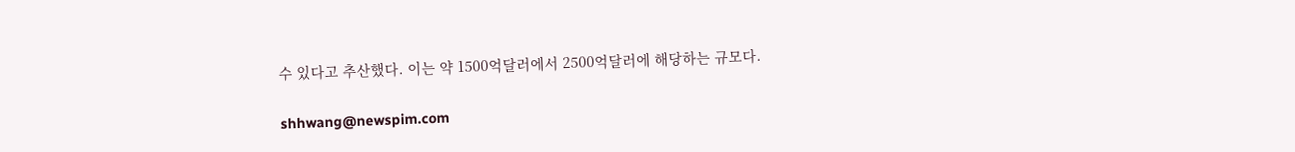수 있다고 추산했다. 이는 약 1500억달러에서 2500억달러에 해당하는 규모다.

shhwang@newspim.com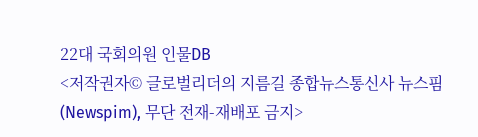22대 국회의원 인물DB
<저작권자© 글로벌리더의 지름길 종합뉴스통신사 뉴스핌(Newspim), 무단 전재-재배포 금지>